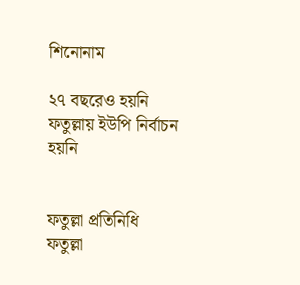শিনোনাম

২৭ বছরেও হয়নি ফতুল্লায় ইউপি নির্বাচন হয়নি


ফতুল্লা প্রতিনিধি
ফতুল্লা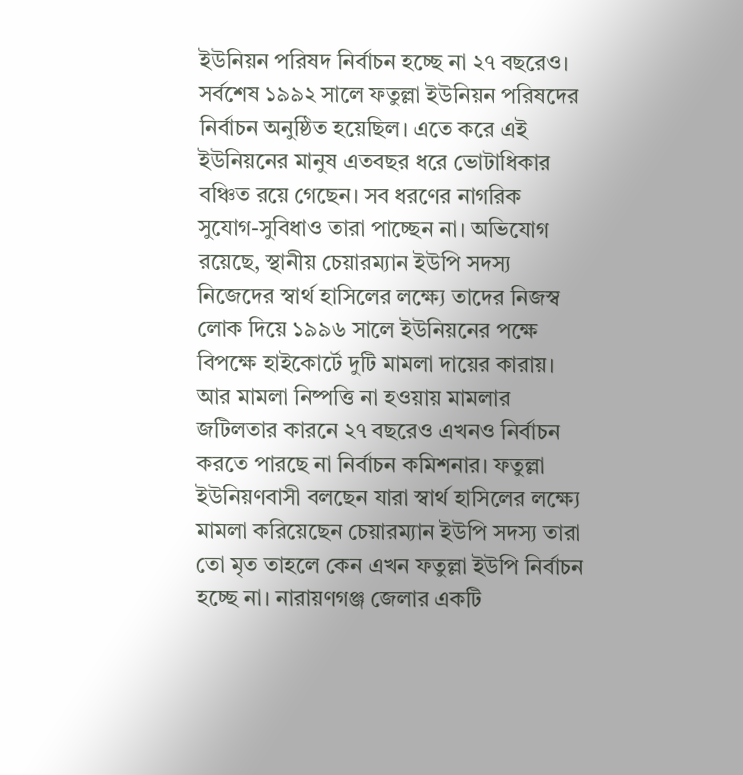ইউনিয়ন পরিষদ নির্বাচন হচ্ছে না ২৭ বছরেও। সর্বশেষ ১৯৯২ সালে ফতুল্লা ইউনিয়ন পরিষদের নির্বাচন অনুষ্ঠিত হয়েছিল। এতে করে এই ইউনিয়নের মানুষ এতবছর ধরে ভোটাধিকার বঞ্চিত রয়ে গেছেন। সব ধরণের নাগরিক সুযোগ-সুবিধাও তারা পাচ্ছেন না। অভিযোগ রয়েছে, স্থানীয় চেয়ারম্যান ইউপি সদস্য নিজেদের স্বার্থ হাসিলের লক্ষ্যে তাদের নিজস্ব লোক দিয়ে ১৯৯৬ সালে ইউনিয়নের পক্ষে বিপক্ষে হাইকোর্টে দুটি মামলা দায়ের কারায়। আর মামলা নিষ্পত্তি না হওয়ায় মামলার জটিলতার কারনে ২৭ বছরেও এখনও নির্বাচন করতে পারছে না নির্বাচন কমিশনার। ফতুল্লা ইউনিয়ণবাসী বলছেন যারা স্বার্থ হাসিলের লক্ষ্যে মামলা করিয়েছেন চেয়ারম্যান ইউপি সদস্য তারা তো মৃত তাহলে কেন এখন ফতুল্লা ইউপি নির্বাচন হচ্ছে না। নারায়ণগঞ্জ জেলার একটি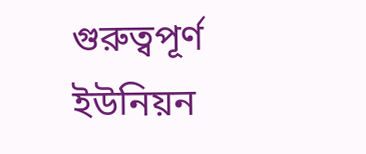গুরুত্বপূর্ণ ইউনিয়ন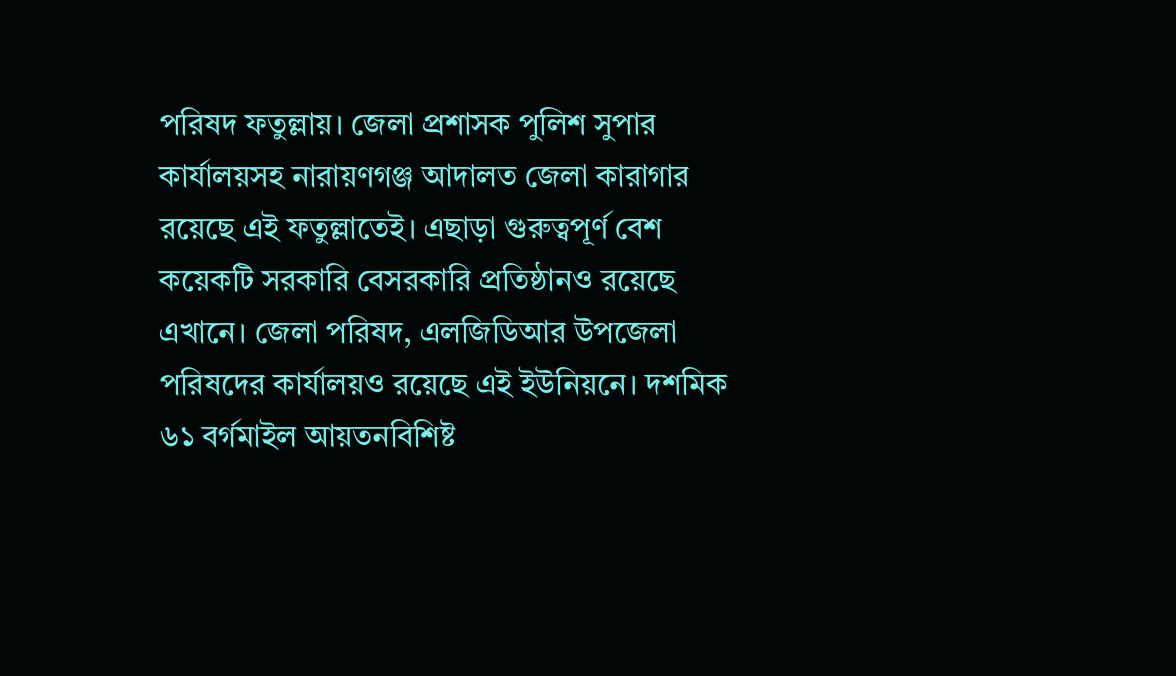পরিষদ ফতুল্লায়। জেলা প্রশাসক পুলিশ সুপার কার্যালয়সহ নারায়ণগঞ্জ আদালত জেলা কারাগার রয়েছে এই ফতুল্লাতেই। এছাড়া গুরুত্বপূর্ণ বেশ কয়েকটি সরকারি বেসরকারি প্রতিষ্ঠানও রয়েছে এখানে। জেলা পরিষদ, এলজিডিআর উপজেলা পরিষদের কার্যালয়ও রয়েছে এই ইউনিয়নে। দশমিক ৬১ বর্গমাইল আয়তনবিশিষ্ট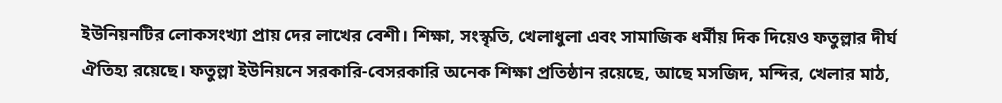ইউনিয়নটির লোকসংখ্যা প্রায় দের লাখের বেশী। শিক্ষা, সংস্কৃতি, খেলাধুলা এবং সামাজিক ধর্মীয় দিক দিয়েও ফতুল্লার দীর্ঘ ঐতিহ্য রয়েছে। ফতুল্লা ইউনিয়নে সরকারি-বেসরকারি অনেক শিক্ষা প্রতিষ্ঠান রয়েছে, আছে মসজিদ, মন্দির, খেলার মাঠ,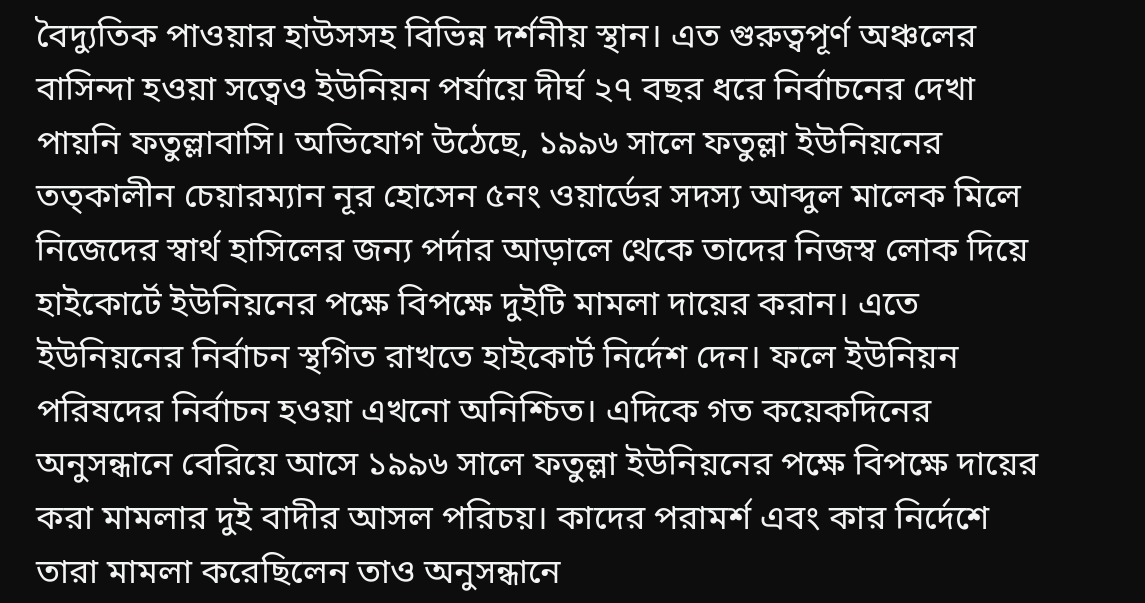বৈদ্যুতিক পাওয়ার হাউসসহ বিভিন্ন দর্শনীয় স্থান। এত গুরুত্বপূর্ণ অঞ্চলের বাসিন্দা হওয়া সত্বেও ইউনিয়ন পর্যায়ে দীর্ঘ ২৭ বছর ধরে নির্বাচনের দেখা পায়নি ফতুল্লাবাসি। অভিযোগ উঠেছে, ১৯৯৬ সালে ফতুল্লা ইউনিয়নের তত্কালীন চেয়ারম্যান নূর হোসেন ৫নং ওয়ার্ডের সদস্য আব্দুল মালেক মিলে নিজেদের স্বার্থ হাসিলের জন্য পর্দার আড়ালে থেকে তাদের নিজস্ব লোক দিয়ে হাইকোর্টে ইউনিয়নের পক্ষে বিপক্ষে দুইটি মামলা দায়ের করান। এতে ইউনিয়নের নির্বাচন স্থগিত রাখতে হাইকোর্ট নির্দেশ দেন। ফলে ইউনিয়ন পরিষদের নির্বাচন হওয়া এখনো অনিশ্চিত। এদিকে গত কয়েকদিনের অনুসন্ধানে বেরিয়ে আসে ১৯৯৬ সালে ফতুল্লা ইউনিয়নের পক্ষে বিপক্ষে দায়ের করা মামলার দুই বাদীর আসল পরিচয়। কাদের পরামর্শ এবং কার নির্দেশে তারা মামলা করেছিলেন তাও অনুসন্ধানে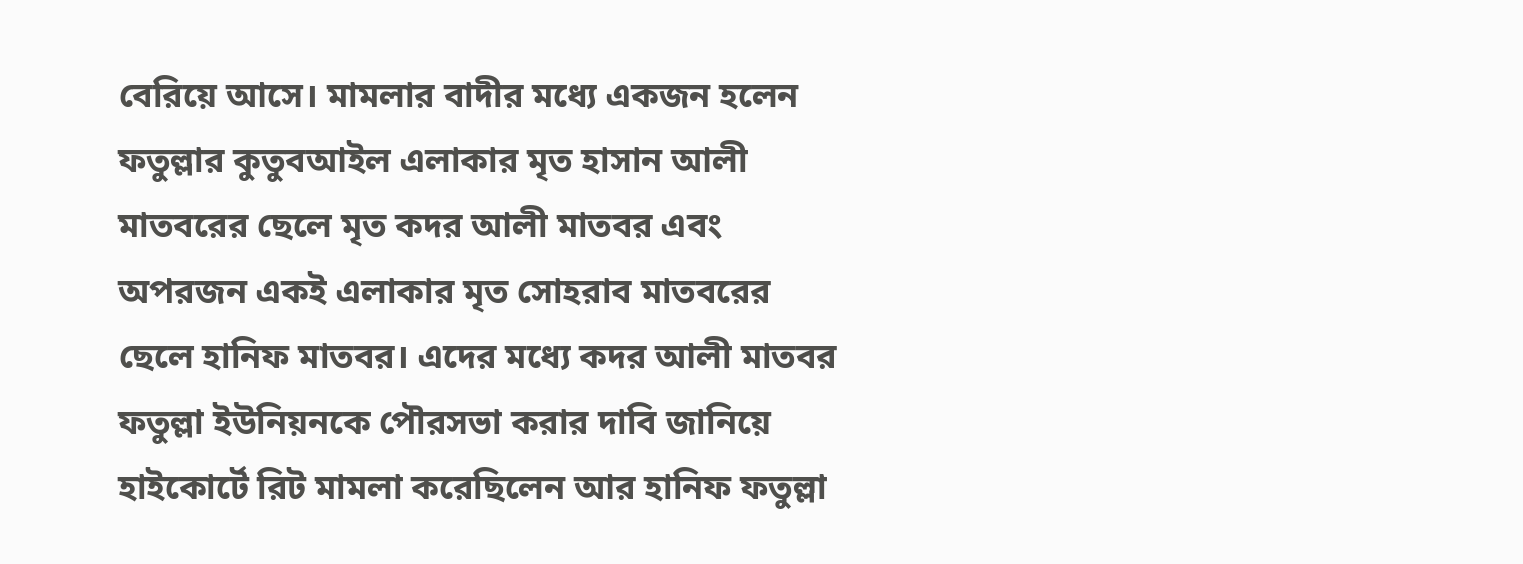বেরিয়ে আসে। মামলার বাদীর মধ্যে একজন হলেন ফতুল্লার কুতুবআইল এলাকার মৃত হাসান আলী মাতবরের ছেলে মৃত কদর আলী মাতবর এবং অপরজন একই এলাকার মৃত সোহরাব মাতবরের ছেলে হানিফ মাতবর। এদের মধ্যে কদর আলী মাতবর ফতুল্লা ইউনিয়নকে পৌরসভা করার দাবি জানিয়ে হাইকোর্টে রিট মামলা করেছিলেন আর হানিফ ফতুল্লা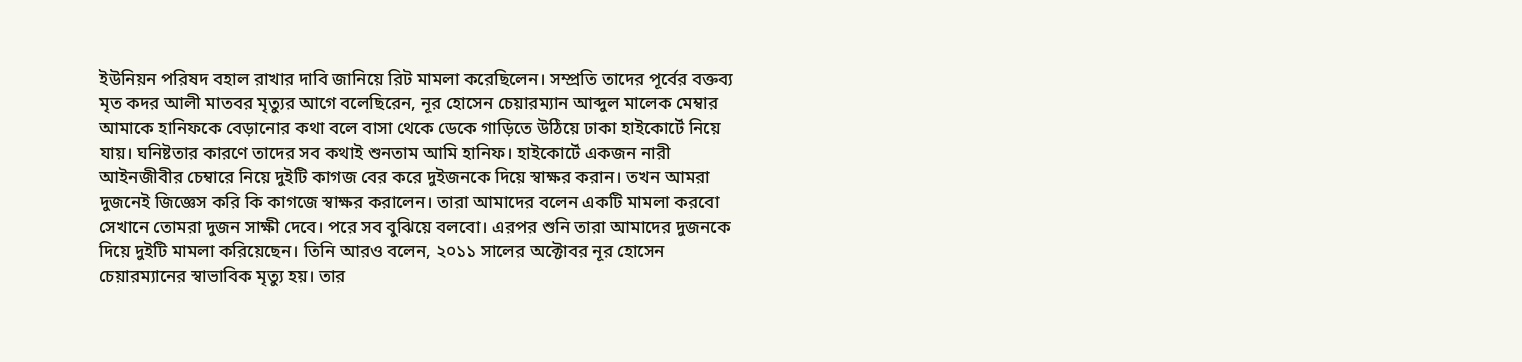ইউনিয়ন পরিষদ বহাল রাখার দাবি জানিয়ে রিট মামলা করেছিলেন। সম্প্রতি তাদের পূর্বের বক্তব্য মৃত কদর আলী মাতবর মৃত্যুর আগে বলেছিরেন, নূর হোসেন চেয়ারম্যান আব্দুল মালেক মেম্বার আমাকে হানিফকে বেড়ানোর কথা বলে বাসা থেকে ডেকে গাড়িতে উঠিয়ে ঢাকা হাইকোর্টে নিয়ে যায়। ঘনিষ্টতার কারণে তাদের সব কথাই শুনতাম আমি হানিফ। হাইকোর্টে একজন নারী আইনজীবীর চেম্বারে নিয়ে দুইটি কাগজ বের করে দুইজনকে দিয়ে স্বাক্ষর করান। তখন আমরা দুজনেই জিজ্ঞেস করি কি কাগজে স্বাক্ষর করালেন। তারা আমাদের বলেন একটি মামলা করবো সেখানে তোমরা দুজন সাক্ষী দেবে। পরে সব বুঝিয়ে বলবো। এরপর শুনি তারা আমাদের দুজনকে দিয়ে দুইটি মামলা করিয়েছেন। তিনি আরও বলেন, ২০১১ সালের অক্টোবর নূর হোসেন চেয়ারম্যানের স্বাভাবিক মৃত্যু হয়। তার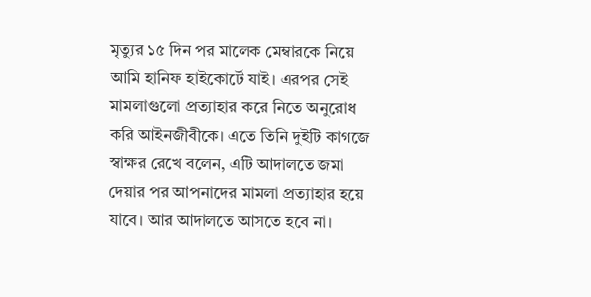মৃত্যুর ১৫ দিন পর মালেক মেম্বারকে নিয়ে আমি হানিফ হাইকোর্টে যাই। এরপর সেই মামলাগুলো প্রত্যাহার করে নিতে অনুরোধ করি আইনজীবীকে। এতে তিনি দুইটি কাগজে স্বাক্ষর রেখে বলেন, এটি আদালতে জমা দেয়ার পর আপনাদের মামলা প্রত্যাহার হয়ে যাবে। আর আদালতে আসতে হবে না।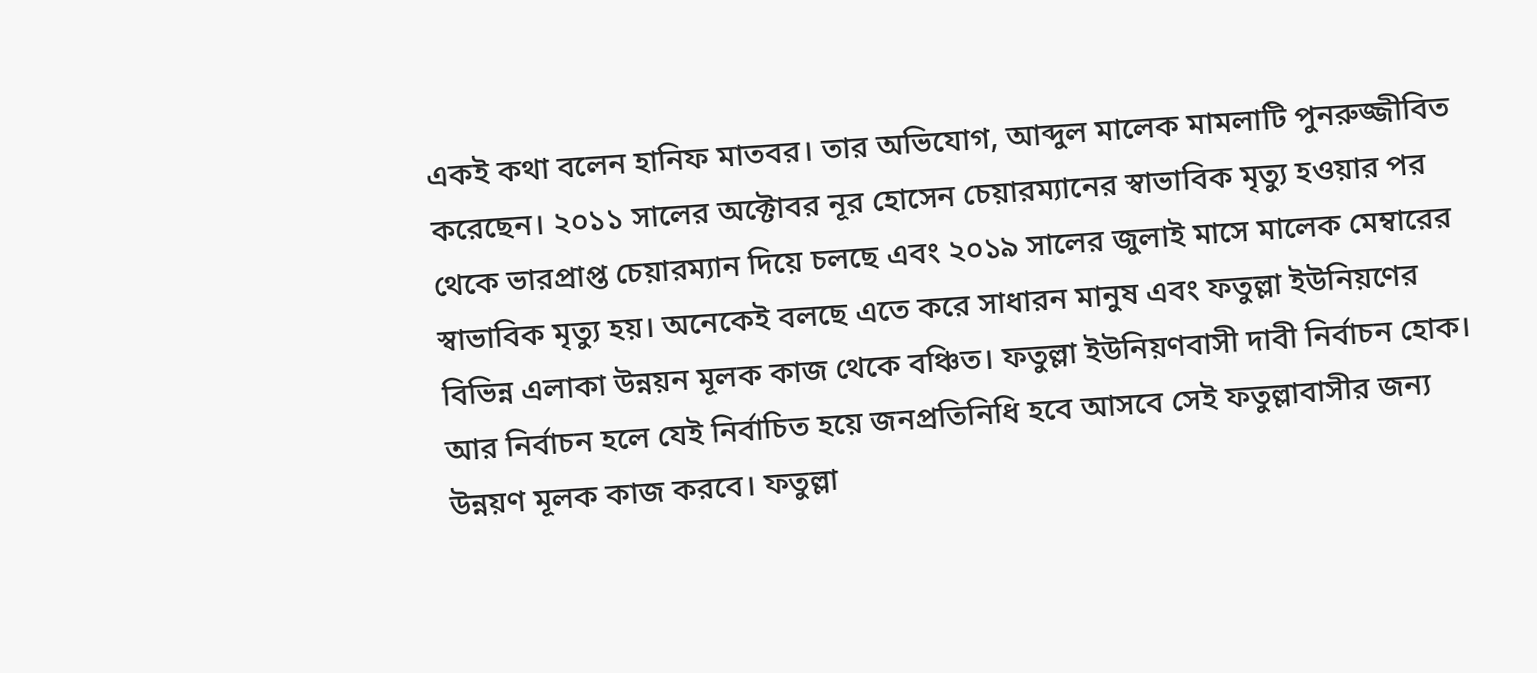একই কথা বলেন হানিফ মাতবর। তার অভিযোগ, আব্দুল মালেক মামলাটি পুনরুজ্জীবিত করেছেন। ২০১১ সালের অক্টোবর নূর হোসেন চেয়ারম্যানের স্বাভাবিক মৃত্যু হওয়ার পর থেকে ভারপ্রাপ্ত চেয়ারম্যান দিয়ে চলছে এবং ২০১৯ সালের জুলাই মাসে মালেক মেম্বারের স্বাভাবিক মৃত্যু হয়। অনেকেই বলছে এতে করে সাধারন মানুষ এবং ফতুল্লা ইউনিয়ণের বিভিন্ন এলাকা উন্নয়ন মূলক কাজ থেকে বঞ্চিত। ফতুল্লা ইউনিয়ণবাসী দাবী নির্বাচন হোক। আর নির্বাচন হলে যেই নির্বাচিত হয়ে জনপ্রতিনিধি হবে আসবে সেই ফতুল্লাবাসীর জন্য উন্নয়ণ মূলক কাজ করবে। ফতুল্লা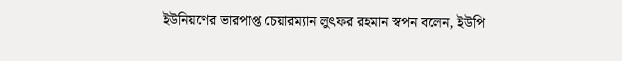ইউনিয়ণের ভারপাপ্ত চেয়ারম্যান লুৎফর রহমান স্বপন বলেন, ইউপি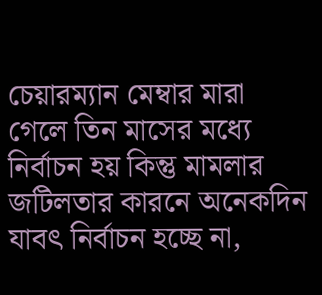চেয়ারম্যান মেম্বার মারা গেলে তিন মাসের মধ্যে নির্বাচন হয় কিন্তু মামলার জটিলতার কারনে অনেকদিন যাবৎ নির্বাচন হচ্ছে না,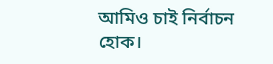আমিও চাই নির্বাচন হোক।